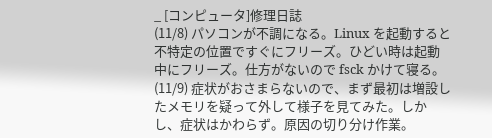_ [コンピュータ]修理日誌
(11/8) パソコンが不調になる。Linux を起動すると不特定の位置ですぐにフリーズ。ひどい時は起動中にフリーズ。仕方がないので fsck かけて寝る。
(11/9) 症状がおさまらないので、まず最初は増設したメモリを疑って外して様子を見てみた。しかし、症状はかわらず。原因の切り分け作業。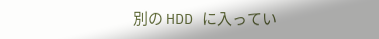別の HDD に入ってい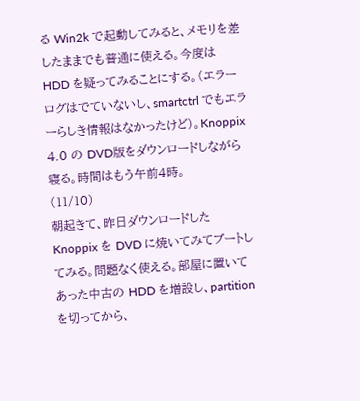る Win2k で起動してみると、メモリを差したままでも普通に使える。今度は HDD を疑ってみることにする。(エラーログはでていないし、smartctrl でもエラーらしき情報はなかったけど)。Knoppix 4.0 の DVD版をダウンロードしながら寝る。時間はもう午前4時。
(11/10)
朝起きて、昨日ダウンロードした Knoppix を DVD に焼いてみてブートしてみる。問題なく使える。部屋に置いてあった中古の HDD を増設し、partition を切ってから、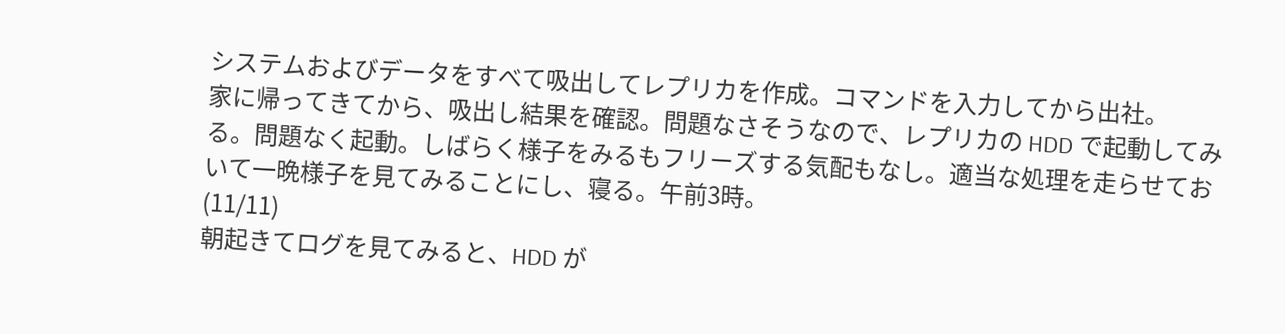システムおよびデータをすべて吸出してレプリカを作成。コマンドを入力してから出社。
家に帰ってきてから、吸出し結果を確認。問題なさそうなので、レプリカの HDD で起動してみる。問題なく起動。しばらく様子をみるもフリーズする気配もなし。適当な処理を走らせておいて一晩様子を見てみることにし、寝る。午前3時。
(11/11)
朝起きてログを見てみると、HDD が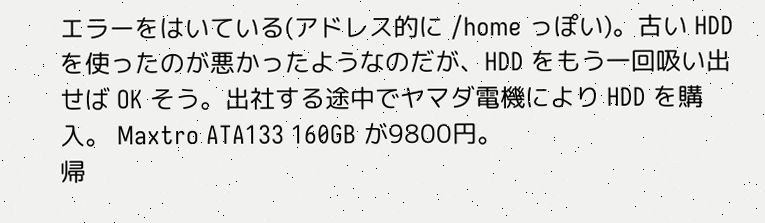エラーをはいている(アドレス的に /home っぽい)。古い HDD を使ったのが悪かったようなのだが、HDD をもう一回吸い出せば OK そう。出社する途中でヤマダ電機により HDD を購入。 Maxtro ATA133 160GB が9800円。
帰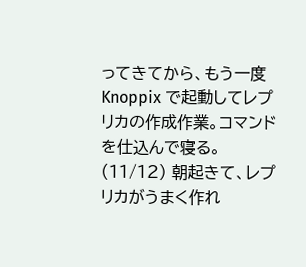ってきてから、もう一度 Knoppix で起動してレプリカの作成作業。コマンドを仕込んで寝る。
(11/12) 朝起きて、レプリカがうまく作れ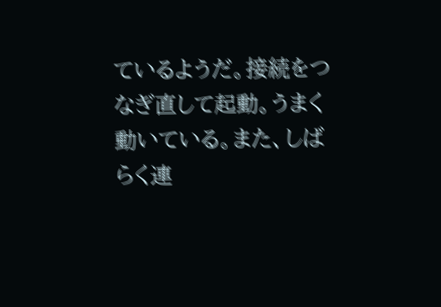ているようだ。接続をつなぎ直して起動。うまく動いている。また、しばらく連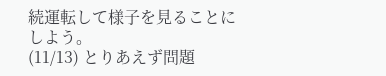続運転して様子を見ることにしよう。
(11/13) とりあえず問題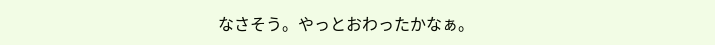なさそう。やっとおわったかなぁ。